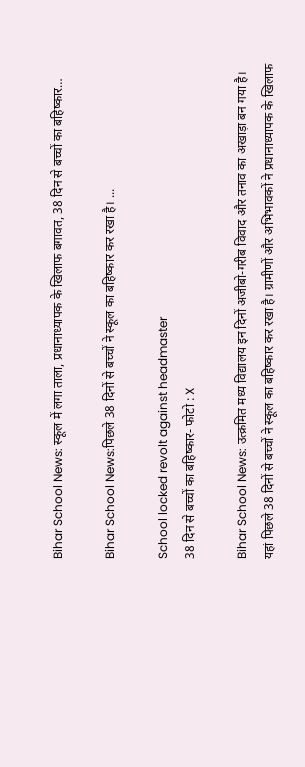Bihar School News: स्कूल में लगा ताला, प्रधानाध्यापक के खिलाफ बगावत, 38 दिन से बच्चों का बहिष्कार…

Bihar School News:पिछले 38 दिनों से बच्चों ने स्कूल का बहिष्कार कर रखा है। ...

School locked revolt against headmaster
38 दिन से बच्चों का बहिष्कार- फोटो : X

Bihar School News: उत्क्रमित मध्य विद्यालय इन दिनों अजीबो-गरीब विवाद और तनाव का अखाड़ा बन गया है। यहां पिछले 38 दिनों से बच्चों ने स्कूल का बहिष्कार कर रखा है। ग्रामीणों और अभिभावकों ने प्रधानाध्यापक के खिलाफ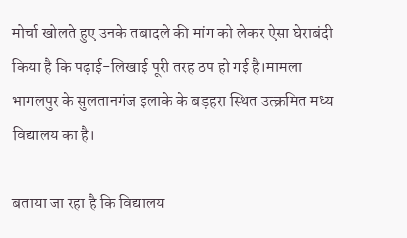मोर्चा खोलते हुए उनके तबादले की मांग को लेकर ऐसा घेराबंदी किया है कि पढ़ाई-लिखाई पूरी तरह ठप हो गई है।मामला भागलपुर के सुलतानगंज इलाके के बड़हरा स्थित उत्क्रमित मध्य विद्यालय का है।

बताया जा रहा है कि विद्यालय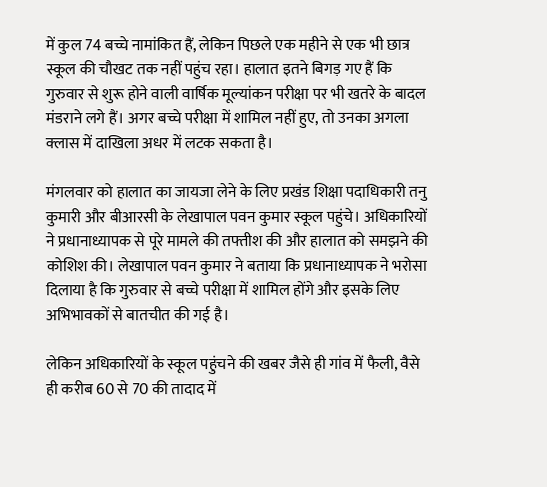में कुल 74 बच्चे नामांकित हैं, लेकिन पिछले एक महीने से एक भी छात्र स्कूल की चौखट तक नहीं पहुंच रहा। हालात इतने बिगड़ गए हैं कि गुरुवार से शुरू होने वाली वार्षिक मूल्यांकन परीक्षा पर भी खतरे के बादल मंडराने लगे हैं। अगर बच्चे परीक्षा में शामिल नहीं हुए, तो उनका अगला क्लास में दाखिला अधर में लटक सकता है।

मंगलवार को हालात का जायजा लेने के लिए प्रखंड शिक्षा पदाधिकारी तनु कुमारी और बीआरसी के लेखापाल पवन कुमार स्कूल पहुंचे। अधिकारियों ने प्रधानाध्यापक से पूरे मामले की तफ्तीश की और हालात को समझने की कोशिश की। लेखापाल पवन कुमार ने बताया कि प्रधानाध्यापक ने भरोसा दिलाया है कि गुरुवार से बच्चे परीक्षा में शामिल होंगे और इसके लिए अभिभावकों से बातचीत की गई है।

लेकिन अधिकारियों के स्कूल पहुंचने की खबर जैसे ही गांव में फैली, वैसे ही करीब 60 से 70 की तादाद में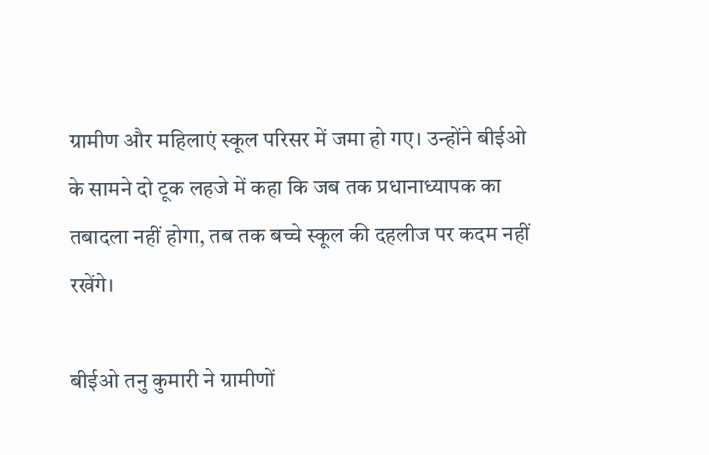ग्रामीण और महिलाएं स्कूल परिसर में जमा हो गए। उन्होंने बीईओ के सामने दो टूक लहजे में कहा कि जब तक प्रधानाध्यापक का तबादला नहीं होगा, तब तक बच्चे स्कूल की दहलीज पर कदम नहीं रखेंगे।

बीईओ तनु कुमारी ने ग्रामीणों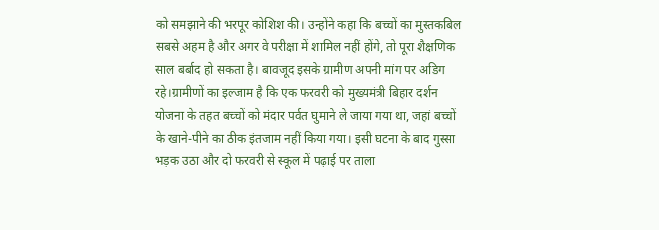को समझाने की भरपूर कोशिश की। उन्होंने कहा कि बच्चों का मुस्तकबिल सबसे अहम है और अगर वे परीक्षा में शामिल नहीं होंगे, तो पूरा शैक्षणिक साल बर्बाद हो सकता है। बावजूद इसके ग्रामीण अपनी मांग पर अडिग रहे।ग्रामीणों का इल्जाम है कि एक फरवरी को मुख्यमंत्री बिहार दर्शन योजना के तहत बच्चों को मंदार पर्वत घुमाने ले जाया गया था, जहां बच्चों के खाने-पीने का ठीक इंतजाम नहीं किया गया। इसी घटना के बाद गुस्सा भड़क उठा और दो फरवरी से स्कूल में पढ़ाई पर ताला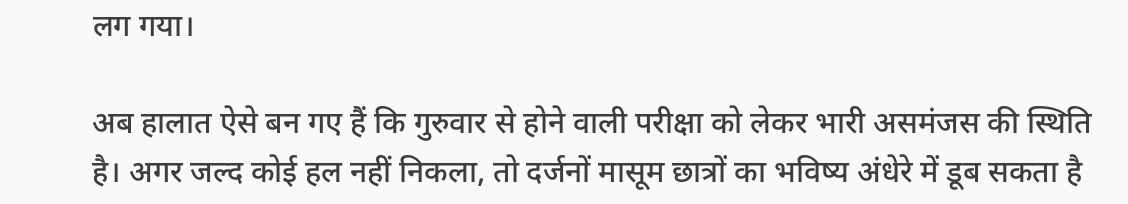लग गया।

अब हालात ऐसे बन गए हैं कि गुरुवार से होने वाली परीक्षा को लेकर भारी असमंजस की स्थिति है। अगर जल्द कोई हल नहीं निकला, तो दर्जनों मासूम छात्रों का भविष्य अंधेरे में डूब सकता है